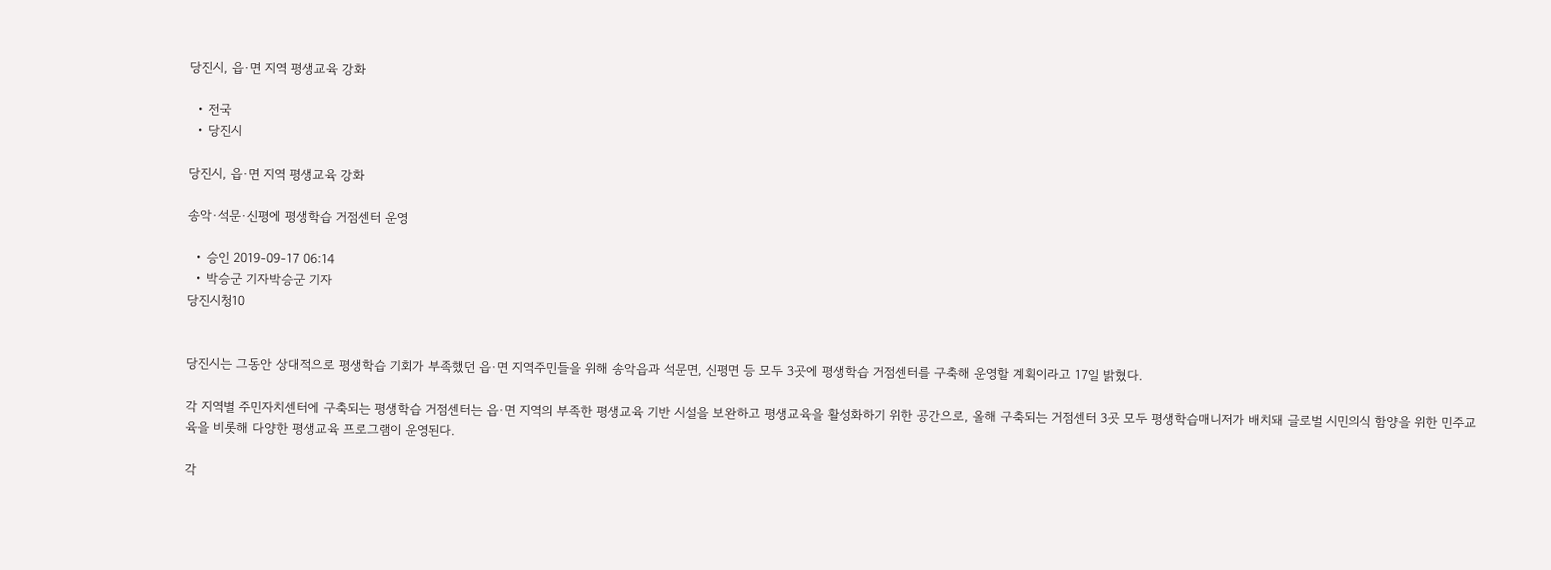당진시, 읍·면 지역 평생교육 강화

  • 전국
  • 당진시

당진시, 읍·면 지역 평생교육 강화

송악·석문·신평에 평생학습 거점센터 운영

  • 승인 2019-09-17 06:14
  • 박승군 기자박승군 기자
당진시청10


당진시는 그동안 상대적으로 평생학습 기회가 부족했던 읍·면 지역주민들을 위해 송악읍과 석문면, 신평면 등 모두 3곳에 평생학습 거점센터를 구축해 운영할 계획이라고 17일 밝혔다.

각 지역별 주민자치센터에 구축되는 평생학습 거점센터는 읍·면 지역의 부족한 평생교육 기반 시설을 보완하고 평생교육을 활성화하기 위한 공간으로, 올해 구축되는 거점센터 3곳 모두 평생학습매니저가 배치돼 글로벌 시민의식 함양을 위한 민주교육을 비롯해 다양한 평생교육 프로그램이 운영된다.

각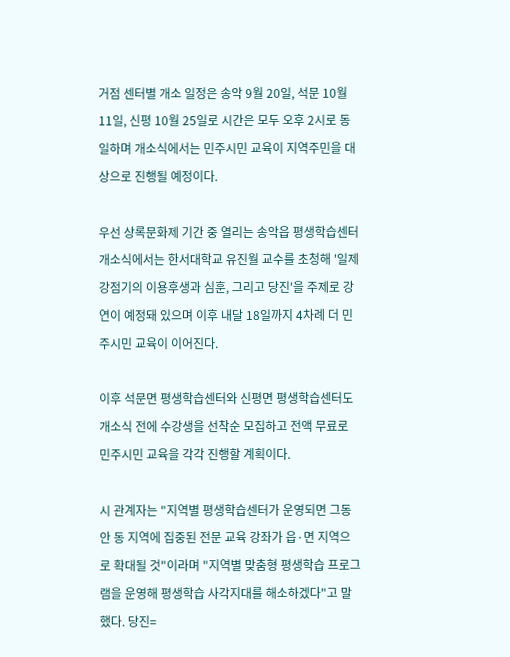거점 센터별 개소 일정은 송악 9월 20일, 석문 10월 11일, 신평 10월 25일로 시간은 모두 오후 2시로 동일하며 개소식에서는 민주시민 교육이 지역주민을 대상으로 진행될 예정이다.

우선 상록문화제 기간 중 열리는 송악읍 평생학습센터 개소식에서는 한서대학교 유진월 교수를 초청해 '일제강점기의 이용후생과 심훈, 그리고 당진'을 주제로 강연이 예정돼 있으며 이후 내달 18일까지 4차례 더 민주시민 교육이 이어진다.

이후 석문면 평생학습센터와 신평면 평생학습센터도 개소식 전에 수강생을 선착순 모집하고 전액 무료로 민주시민 교육을 각각 진행할 계획이다.

시 관계자는 "지역별 평생학습센터가 운영되면 그동안 동 지역에 집중된 전문 교육 강좌가 읍·면 지역으로 확대될 것"이라며 "지역별 맞춤형 평생학습 프로그램을 운영해 평생학습 사각지대를 해소하겠다"고 말했다. 당진=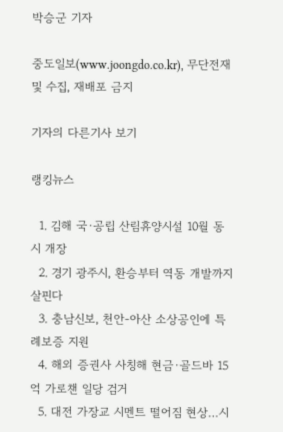박승군 기자

중도일보(www.joongdo.co.kr), 무단전재 및 수집, 재배포 금지

기자의 다른기사 보기

랭킹뉴스

  1. 김해 국·공립 산림휴양시설 10월 동시 개장
  2. 경기 광주시, 환승부터 역동 개발까지 살핀다
  3. 충남신보, 천안-아산 소상공인에 특례보증 지원
  4. 해외 증권사 사칭해 현금·골드바 15억 가로챈 일당 검거
  5. 대전 가장교 시멘트 떨어짐 현상…시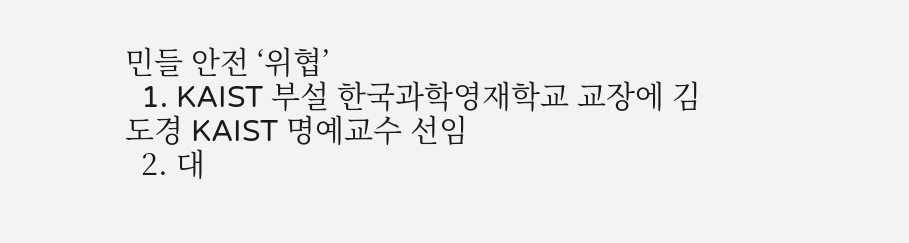민들 안전 ‘위협’
  1. KAIST 부설 한국과학영재학교 교장에 김도경 KAIST 명예교수 선임
  2. 대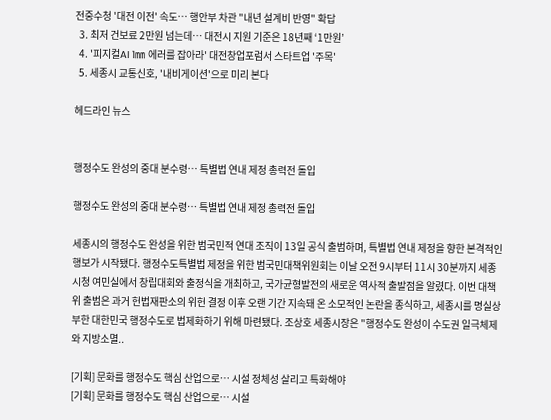전중수청 '대전 이전' 속도… 행안부 차관 "내년 설계비 반영" 확답
  3. 최저 건보료 2만원 넘는데… 대전시 지원 기준은 18년째 ‘1만원’
  4. '피지컬AI 1㎜ 에러를 잡아라' 대전창업포럼서 스타트업 '주목'
  5. 세종시 교통신호, '내비게이션'으로 미리 본다

헤드라인 뉴스


행정수도 완성의 중대 분수령… 특별법 연내 제정 총력전 돌입

행정수도 완성의 중대 분수령… 특별법 연내 제정 총력전 돌입

세종시의 행정수도 완성을 위한 범국민적 연대 조직이 13일 공식 출범하며, 특별법 연내 제정을 향한 본격적인 행보가 시작됐다. 행정수도특별법 제정을 위한 범국민대책위원회는 이날 오전 9시부터 11시 30분까지 세종시청 여민실에서 창립대회와 출정식을 개최하고, 국가균형발전의 새로운 역사적 출발점을 알렸다. 이번 대책위 출범은 과거 헌법재판소의 위헌 결정 이후 오랜 기간 지속돼 온 소모적인 논란을 종식하고, 세종시를 명실상부한 대한민국 행정수도로 법제화하기 위해 마련됐다. 조상호 세종시장은 "행정수도 완성이 수도권 일극체제와 지방소멸..

[기획] 문화를 행정수도 핵심 산업으로… 시설 정체성 살리고 특화해야
[기획] 문화를 행정수도 핵심 산업으로… 시설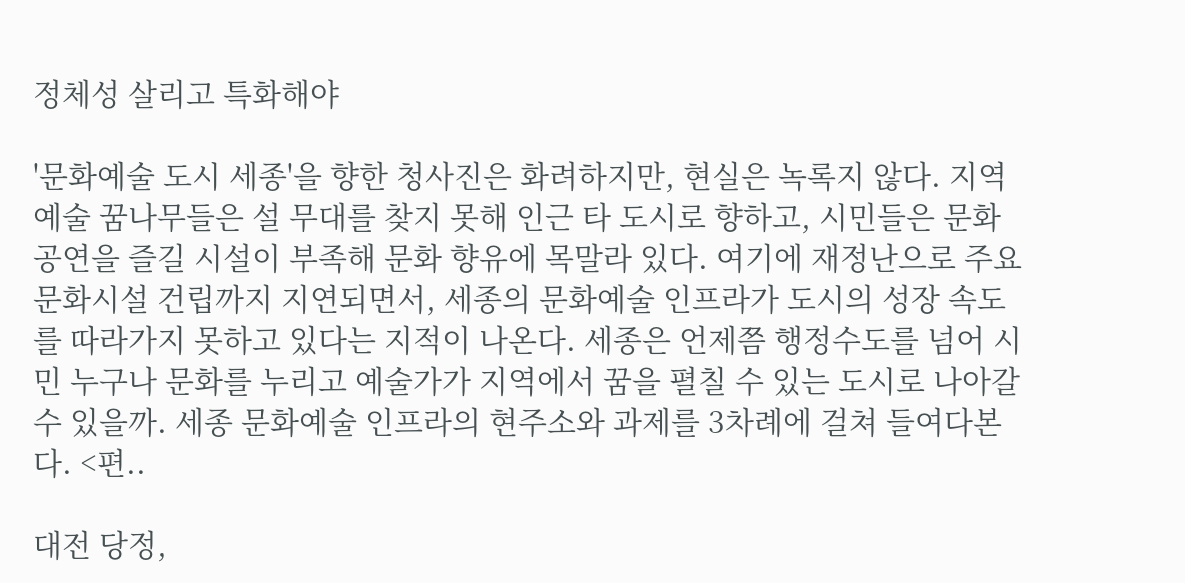정체성 살리고 특화해야

'문화예술 도시 세종'을 향한 청사진은 화려하지만, 현실은 녹록지 않다. 지역 예술 꿈나무들은 설 무대를 찾지 못해 인근 타 도시로 향하고, 시민들은 문화공연을 즐길 시설이 부족해 문화 향유에 목말라 있다. 여기에 재정난으로 주요 문화시설 건립까지 지연되면서, 세종의 문화예술 인프라가 도시의 성장 속도를 따라가지 못하고 있다는 지적이 나온다. 세종은 언제쯤 행정수도를 넘어 시민 누구나 문화를 누리고 예술가가 지역에서 꿈을 펼칠 수 있는 도시로 나아갈 수 있을까. 세종 문화예술 인프라의 현주소와 과제를 3차례에 걸쳐 들여다본다. <편..

대전 당정,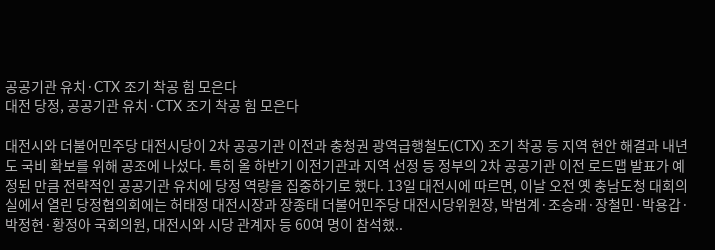공공기관 유치·CTX 조기 착공 힘 모은다
대전 당정, 공공기관 유치·CTX 조기 착공 힘 모은다

대전시와 더불어민주당 대전시당이 2차 공공기관 이전과 충청권 광역급행철도(CTX) 조기 착공 등 지역 현안 해결과 내년도 국비 확보를 위해 공조에 나섰다. 특히 올 하반기 이전기관과 지역 선정 등 정부의 2차 공공기관 이전 로드맵 발표가 예정된 만큼 전략적인 공공기관 유치에 당정 역량을 집중하기로 했다. 13일 대전시에 따르면, 이날 오전 옛 충남도청 대회의실에서 열린 당정협의회에는 허태정 대전시장과 장종태 더불어민주당 대전시당위원장, 박범계·조승래·장철민·박용갑·박정현·황정아 국회의원, 대전시와 시당 관계자 등 60여 명이 참석했..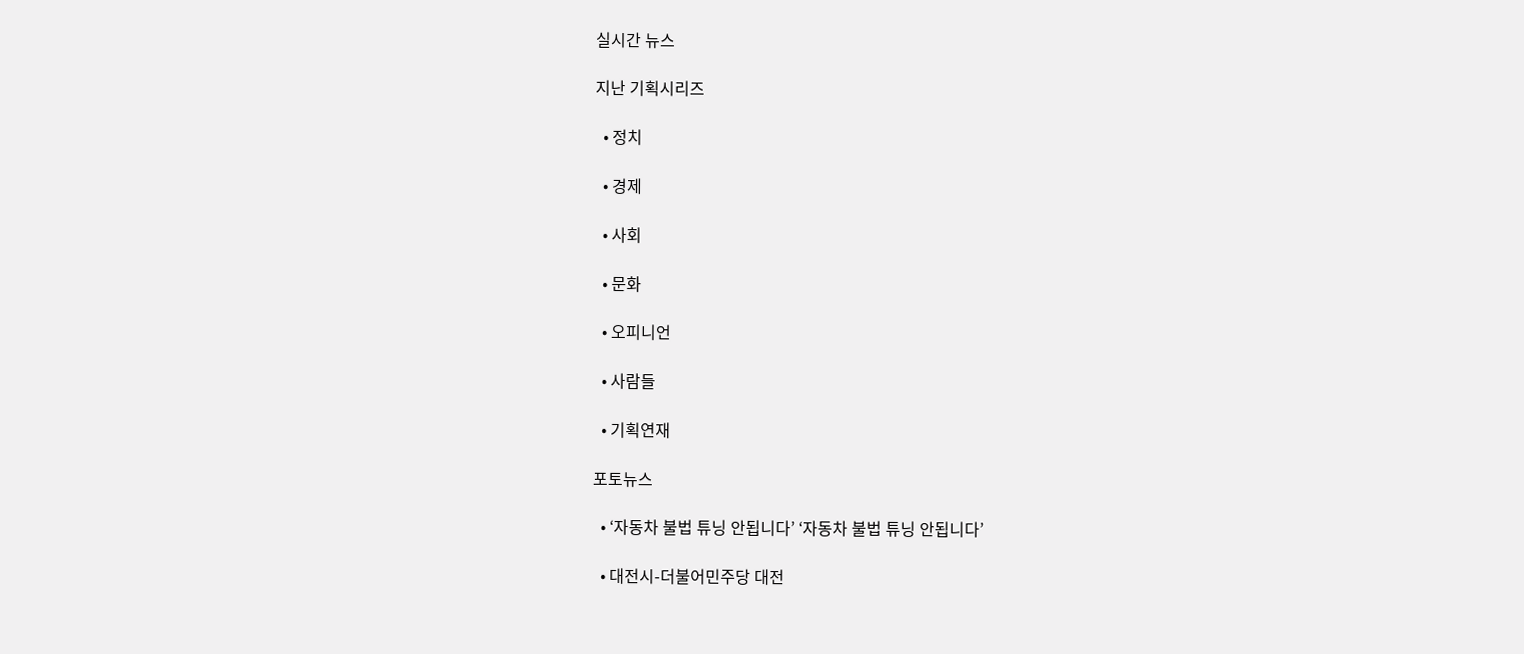실시간 뉴스

지난 기획시리즈

  • 정치

  • 경제

  • 사회

  • 문화

  • 오피니언

  • 사람들

  • 기획연재

포토뉴스

  • ‘자동차 불법 튜닝 안됩니다’ ‘자동차 불법 튜닝 안됩니다’

  • 대전시-더불어민주당 대전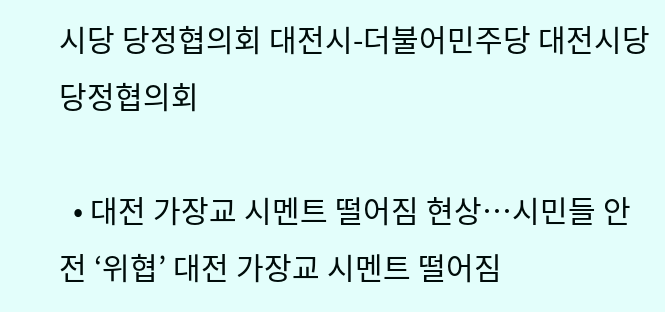시당 당정협의회 대전시-더불어민주당 대전시당 당정협의회

  • 대전 가장교 시멘트 떨어짐 현상…시민들 안전 ‘위협’ 대전 가장교 시멘트 떨어짐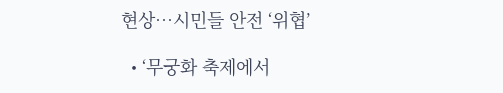현상…시민들 안전 ‘위협’

  • ‘무궁화 축제에서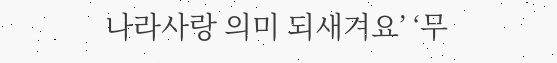나라사랑 의미 되새겨요’ ‘무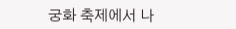궁화 축제에서 나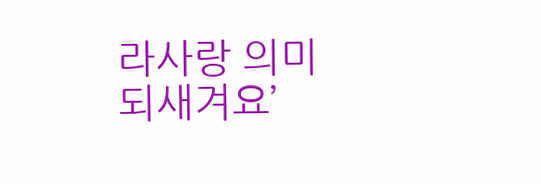라사랑 의미 되새겨요’